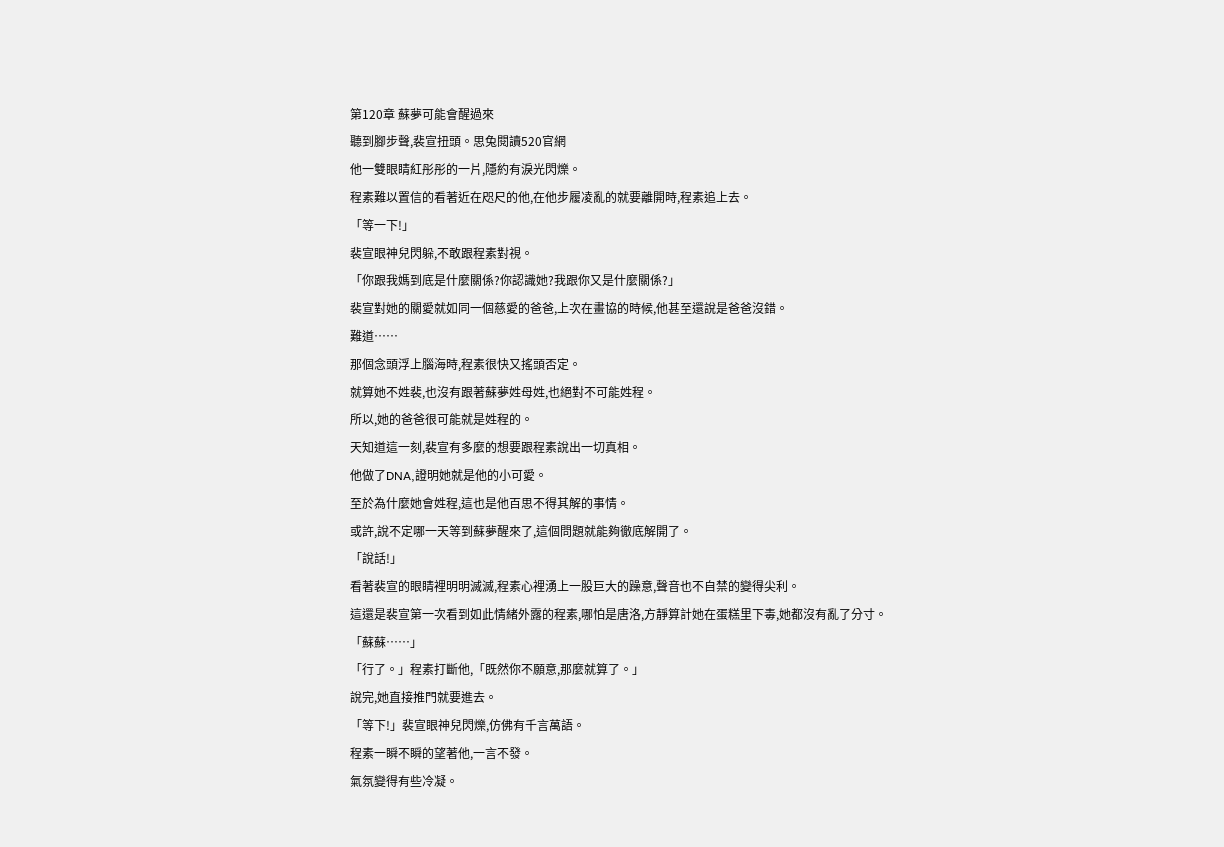第120章 蘇夢可能會醒過來
聽到腳步聲,裴宣扭頭。思兔閱讀520官網
他一雙眼睛紅彤彤的一片,隱約有淚光閃爍。
程素難以置信的看著近在咫尺的他,在他步履凌亂的就要離開時,程素追上去。
「等一下!」
裴宣眼神兒閃躲,不敢跟程素對視。
「你跟我媽到底是什麼關係?你認識她?我跟你又是什麼關係?」
裴宣對她的關愛就如同一個慈愛的爸爸,上次在畫協的時候,他甚至還說是爸爸沒錯。
難道……
那個念頭浮上腦海時,程素很快又搖頭否定。
就算她不姓裴,也沒有跟著蘇夢姓母姓,也絕對不可能姓程。
所以,她的爸爸很可能就是姓程的。
天知道這一刻,裴宣有多麼的想要跟程素說出一切真相。
他做了DNA,證明她就是他的小可愛。
至於為什麼她會姓程,這也是他百思不得其解的事情。
或許,說不定哪一天等到蘇夢醒來了,這個問題就能夠徹底解開了。
「說話!」
看著裴宣的眼睛裡明明滅滅,程素心裡湧上一股巨大的躁意,聲音也不自禁的變得尖利。
這還是裴宣第一次看到如此情緒外露的程素,哪怕是唐洛,方靜算計她在蛋糕里下毒,她都沒有亂了分寸。
「蘇蘇……」
「行了。」程素打斷他,「既然你不願意,那麼就算了。」
說完,她直接推門就要進去。
「等下!」裴宣眼神兒閃爍,仿佛有千言萬語。
程素一瞬不瞬的望著他,一言不發。
氣氛變得有些冷凝。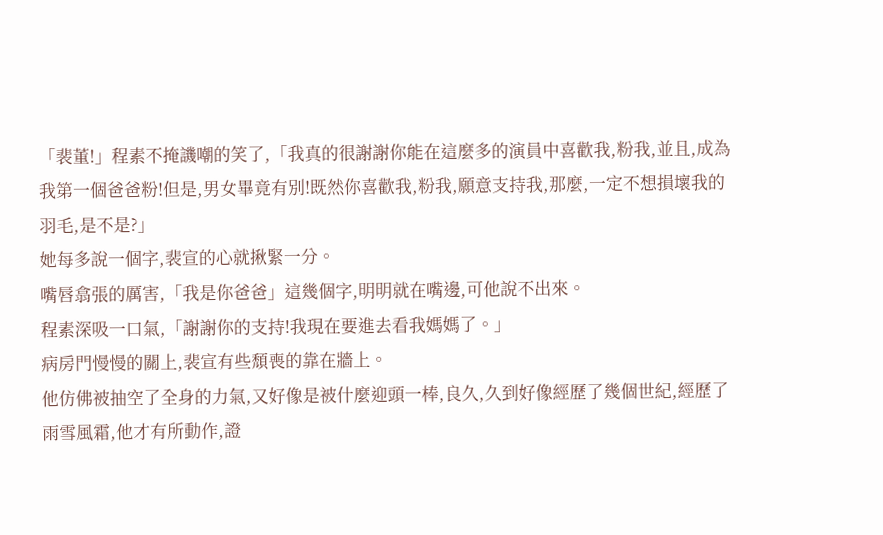「裴董!」程素不掩譏嘲的笑了,「我真的很謝謝你能在這麼多的演員中喜歡我,粉我,並且,成為我第一個爸爸粉!但是,男女畢竟有別!既然你喜歡我,粉我,願意支持我,那麼,一定不想損壞我的羽毛,是不是?」
她每多說一個字,裴宣的心就揪緊一分。
嘴唇翕張的厲害,「我是你爸爸」這幾個字,明明就在嘴邊,可他說不出來。
程素深吸一口氣,「謝謝你的支持!我現在要進去看我媽媽了。」
病房門慢慢的關上,裴宣有些頹喪的靠在牆上。
他仿佛被抽空了全身的力氣,又好像是被什麼迎頭一棒,良久,久到好像經歷了幾個世紀,經歷了雨雪風霜,他才有所動作,證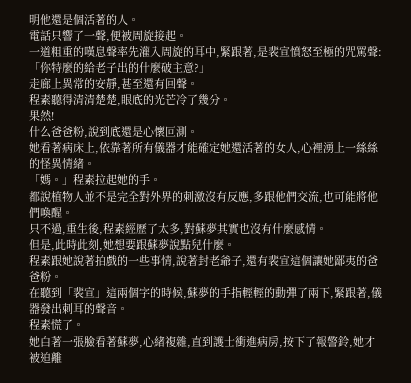明他還是個活著的人。
電話只響了一聲,便被周旋接起。
一道粗重的嘆息聲率先灌入周旋的耳中,緊跟著,是裴宣憤怒至極的咒罵聲:「你特麼的給老子出的什麼破主意?」
走廊上異常的安靜,甚至還有回聲。
程素聽得清清楚楚,眼底的光芒冷了幾分。
果然!
什么爸爸粉,說到底還是心懷叵測。
她看著病床上,依靠著所有儀器才能確定她還活著的女人,心裡湧上一絲絲的怪異情緒。
「媽。」程素拉起她的手。
都說植物人並不是完全對外界的刺激沒有反應,多跟他們交流,也可能將他們喚醒。
只不過,重生後,程素經歷了太多,對蘇夢其實也沒有什麼感情。
但是,此時此刻,她想要跟蘇夢說點兒什麼。
程素跟她說著拍戲的一些事情,說著封老爺子,還有裴宣這個讓她鄙夷的爸爸粉。
在聽到「裴宣」這兩個字的時候,蘇夢的手指輕輕的動彈了兩下,緊跟著,儀器發出刺耳的聲音。
程素慌了。
她白著一張臉看著蘇夢,心緒複雜,直到護士衝進病房,按下了報警鈴,她才被迫離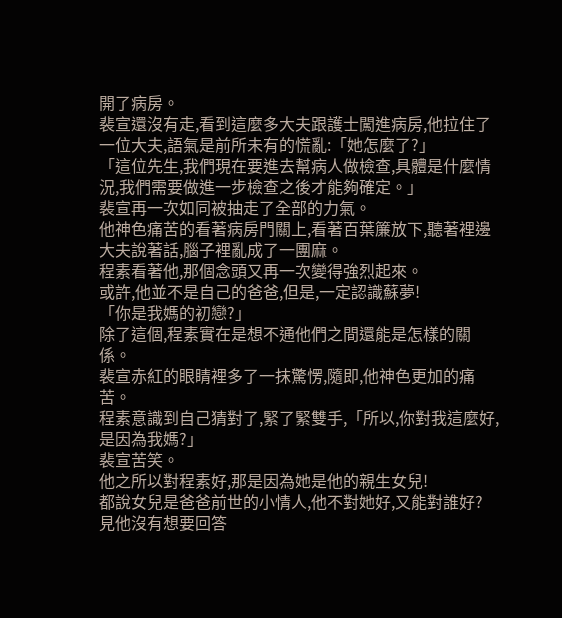開了病房。
裴宣還沒有走,看到這麼多大夫跟護士闖進病房,他拉住了一位大夫,語氣是前所未有的慌亂:「她怎麼了?」
「這位先生,我們現在要進去幫病人做檢查,具體是什麼情況,我們需要做進一步檢查之後才能夠確定。」
裴宣再一次如同被抽走了全部的力氣。
他神色痛苦的看著病房門關上,看著百葉簾放下,聽著裡邊大夫說著話,腦子裡亂成了一團麻。
程素看著他,那個念頭又再一次變得強烈起來。
或許,他並不是自己的爸爸,但是,一定認識蘇夢!
「你是我媽的初戀?」
除了這個,程素實在是想不通他們之間還能是怎樣的關係。
裴宣赤紅的眼睛裡多了一抹驚愣,隨即,他神色更加的痛苦。
程素意識到自己猜對了,緊了緊雙手,「所以,你對我這麼好,是因為我媽?」
裴宣苦笑。
他之所以對程素好,那是因為她是他的親生女兒!
都說女兒是爸爸前世的小情人,他不對她好,又能對誰好?
見他沒有想要回答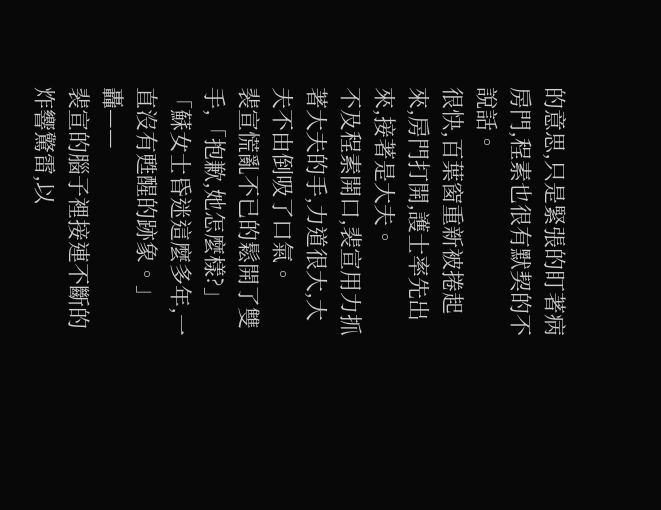的意思,只是緊張的盯著病房門,程素也很有默契的不說話。
很快,百葉窗重新被捲起來,房門打開,護士率先出來,接著是大夫。
不及程素開口,裴宣用力抓著大夫的手,力道很大,大夫不由倒吸了口氣。
裴宣慌亂不已的鬆開了雙手,「抱歉,她怎麼樣?」
「蘇女士昏迷這麼多年,一直沒有甦醒的跡象。」
轟——
裴宣的腦子裡接連不斷的炸響驚雷,以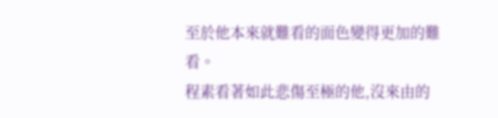至於他本來就難看的面色變得更加的難看。
程素看著如此悲傷至極的他,沒來由的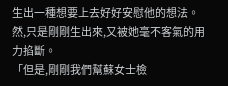生出一種想要上去好好安慰他的想法。
然,只是剛剛生出來,又被她毫不客氣的用力掐斷。
「但是,剛剛我們幫蘇女士檢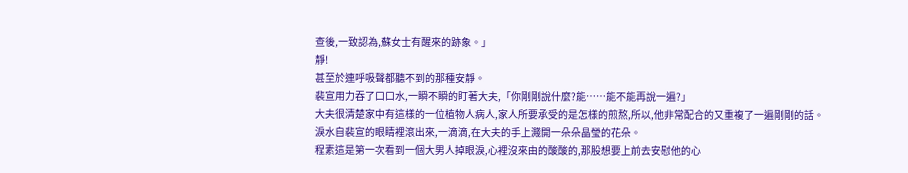查後,一致認為,蘇女士有醒來的跡象。」
靜!
甚至於連呼吸聲都聽不到的那種安靜。
裴宣用力吞了口口水,一瞬不瞬的盯著大夫,「你剛剛說什麼?能……能不能再說一遍?」
大夫很清楚家中有這樣的一位植物人病人,家人所要承受的是怎樣的煎熬,所以,他非常配合的又重複了一遍剛剛的話。
淚水自裴宣的眼睛裡滾出來,一滴滴,在大夫的手上濺開一朵朵晶瑩的花朵。
程素這是第一次看到一個大男人掉眼淚,心裡沒來由的酸酸的,那股想要上前去安慰他的心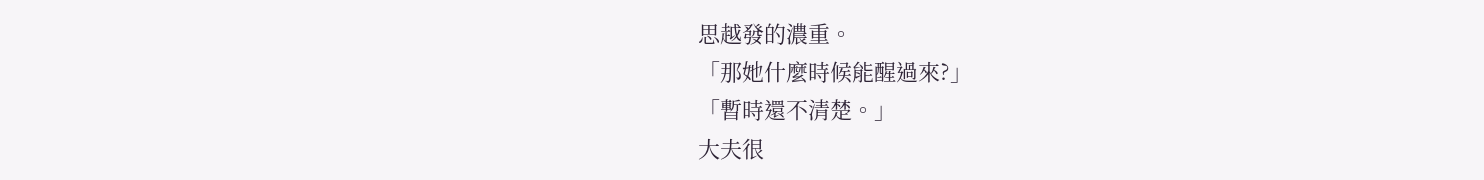思越發的濃重。
「那她什麼時候能醒過來?」
「暫時還不清楚。」
大夫很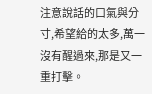注意說話的口氣與分寸,希望給的太多,萬一沒有醒過來,那是又一重打擊。